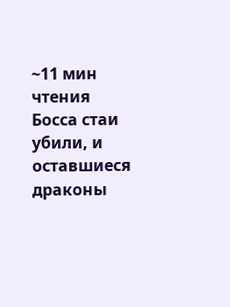~11 мин чтения
Босса стаи убили, и оставшиеся драконы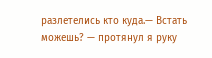разлетелись кто куда.— Встать можешь? — протянул я руку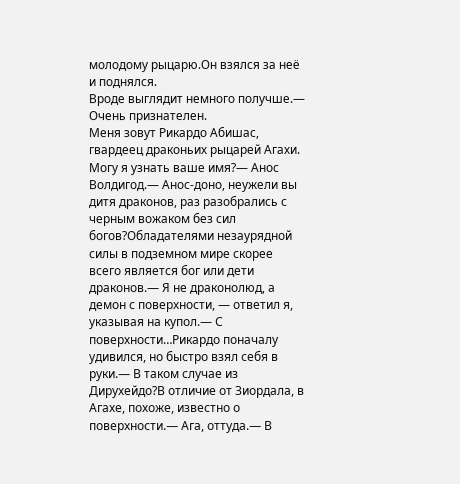молодому рыцарю.Он взялся за неё и поднялся.
Вроде выглядит немного получше.— Очень признателен.
Меня зовут Рикардо Абишас, гвардеец драконьих рыцарей Агахи.
Могу я узнать ваше имя?— Анос Волдигод.— Анос-доно, неужели вы дитя драконов, раз разобрались с черным вожаком без сил богов?Обладателями незаурядной силы в подземном мире скорее всего является бог или дети драконов.— Я не драконолюд, а демон с поверхности, — ответил я, указывая на купол.— С поверхности…Рикардо поначалу удивился, но быстро взял себя в руки.— В таком случае из Дирухейдо?В отличие от Зиордала, в Агахе, похоже, известно о поверхности.— Ага, оттуда.— В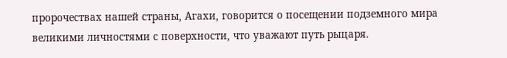пророчествах нашей страны, Агахи, говорится о посещении подземного мира великими личностями с поверхности, что уважают путь рыцаря.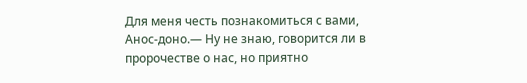Для меня честь познакомиться с вами, Анос-доно.— Ну не знаю, говорится ли в пророчестве о нас, но приятно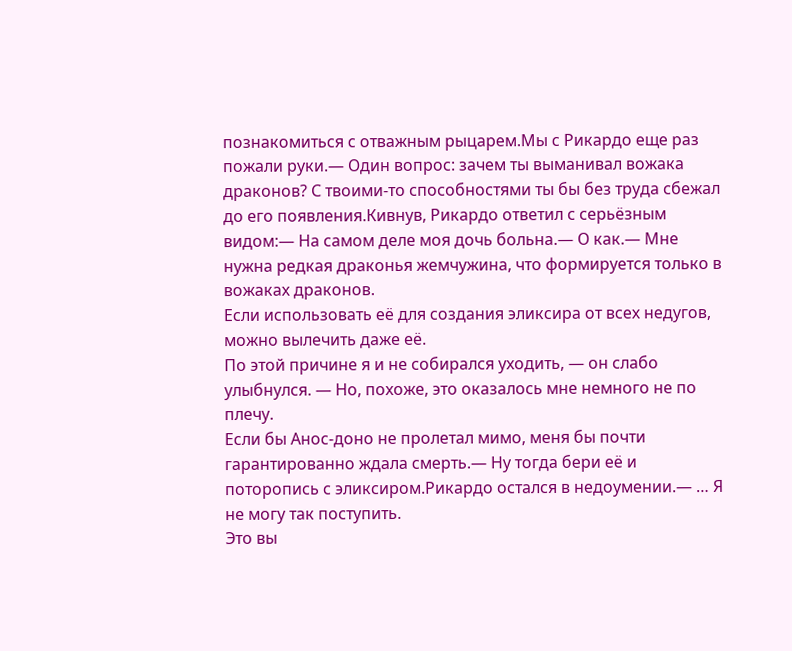познакомиться с отважным рыцарем.Мы с Рикардо еще раз пожали руки.— Один вопрос: зачем ты выманивал вожака драконов? С твоими-то способностями ты бы без труда сбежал до его появления.Кивнув, Рикардо ответил с серьёзным видом:— На самом деле моя дочь больна.— О как.— Мне нужна редкая драконья жемчужина, что формируется только в вожаках драконов.
Если использовать её для создания эликсира от всех недугов, можно вылечить даже её.
По этой причине я и не собирался уходить, — он слабо улыбнулся. — Но, похоже, это оказалось мне немного не по плечу.
Если бы Анос-доно не пролетал мимо, меня бы почти гарантированно ждала смерть.— Ну тогда бери её и поторопись с эликсиром.Рикардо остался в недоумении.— … Я не могу так поступить.
Это вы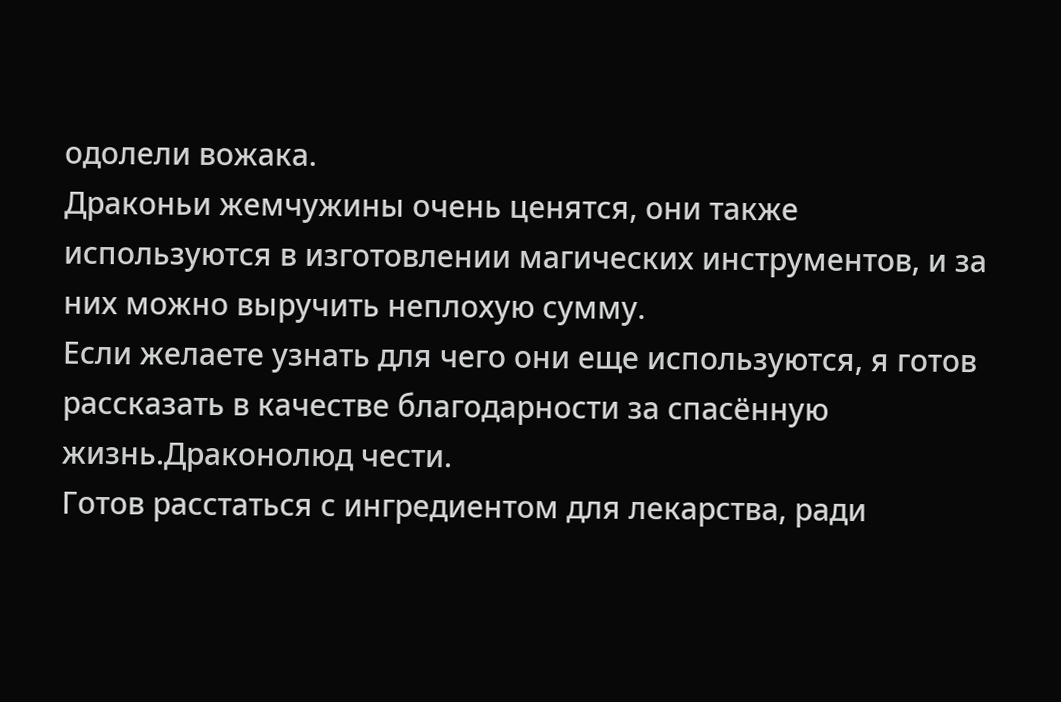одолели вожака.
Драконьи жемчужины очень ценятся, они также используются в изготовлении магических инструментов, и за них можно выручить неплохую сумму.
Если желаете узнать для чего они еще используются, я готов рассказать в качестве благодарности за спасённую жизнь.Драконолюд чести.
Готов расстаться с ингредиентом для лекарства, ради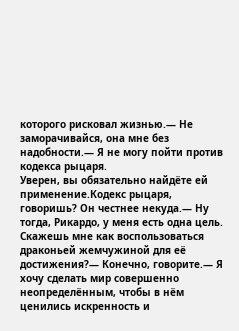которого рисковал жизнью.— Не заморачивайся, она мне без надобности.— Я не могу пойти против кодекса рыцаря.
Уверен, вы обязательно найдёте ей применение.Кодекс рыцаря, говоришь? Он честнее некуда.— Ну тогда, Рикардо, у меня есть одна цель.
Скажешь мне как воспользоваться драконьей жемчужиной для её достижения?— Конечно, говорите.— Я хочу сделать мир совершенно неопределённым, чтобы в нём ценились искренность и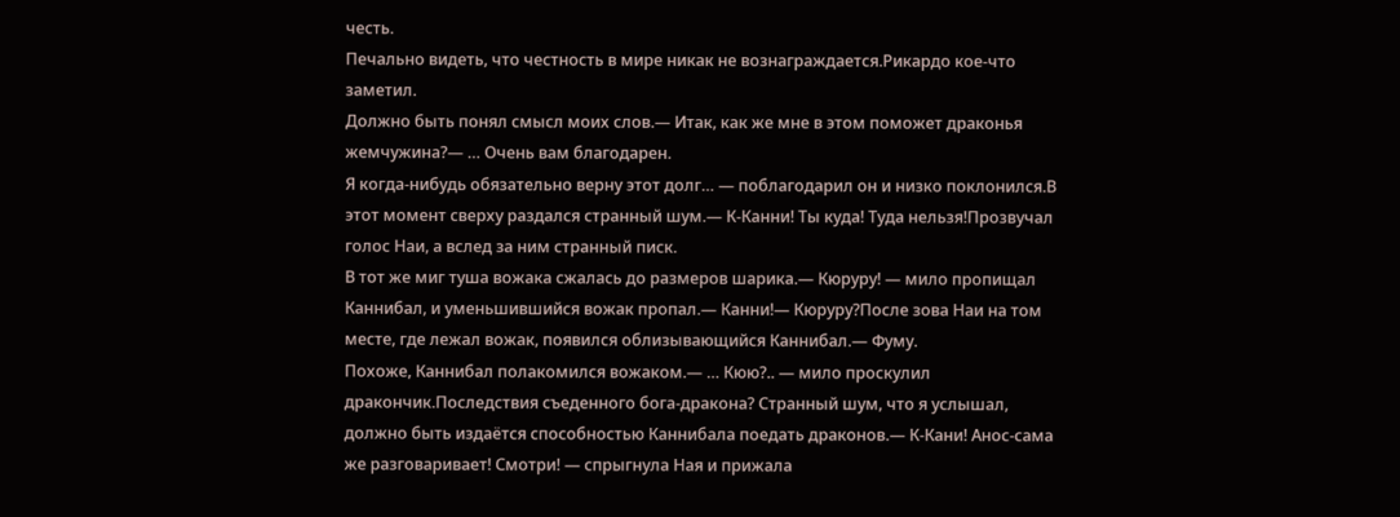честь.
Печально видеть, что честность в мире никак не вознаграждается.Рикардо кое-что заметил.
Должно быть понял смысл моих слов.— Итак, как же мне в этом поможет драконья жемчужина?— … Очень вам благодарен.
Я когда-нибудь обязательно верну этот долг… — поблагодарил он и низко поклонился.В этот момент сверху раздался странный шум.— К-Канни! Ты куда! Туда нельзя!Прозвучал голос Наи, а вслед за ним странный писк.
В тот же миг туша вожака сжалась до размеров шарика.— Кюруру! — мило пропищал Каннибал, и уменьшившийся вожак пропал.— Канни!— Кюруру?После зова Наи на том месте, где лежал вожак, появился облизывающийся Каннибал.— Фуму.
Похоже, Каннибал полакомился вожаком.— … Кюю?.. — мило проскулил дракончик.Последствия съеденного бога-дракона? Странный шум, что я услышал, должно быть издаётся способностью Каннибала поедать драконов.— К-Кани! Анос-сама же разговаривает! Смотри! — спрыгнула Ная и прижала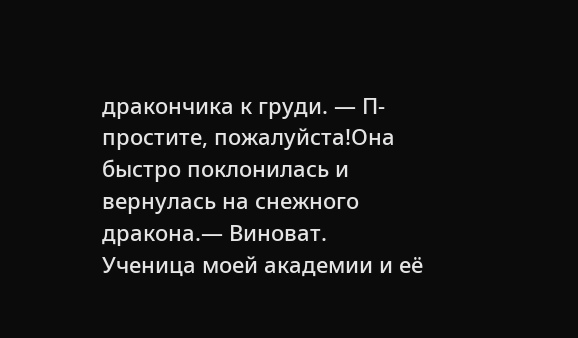дракончика к груди. — П-простите, пожалуйста!Она быстро поклонилась и вернулась на снежного дракона.— Виноват.
Ученица моей академии и её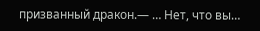призванный дракон.— … Нет, что вы…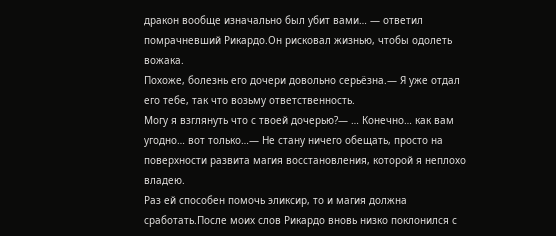дракон вообще изначально был убит вами… — ответил помрачневший Рикардо.Он рисковал жизнью, чтобы одолеть вожака.
Похоже, болезнь его дочери довольно серьёзна.— Я уже отдал его тебе, так что возьму ответственность.
Могу я взглянуть что с твоей дочерью?— … Конечно… как вам угодно… вот только…— Не стану ничего обещать, просто на поверхности развита магия восстановления, которой я неплохо владею.
Раз ей способен помочь эликсир, то и магия должна сработать.После моих слов Рикардо вновь низко поклонился с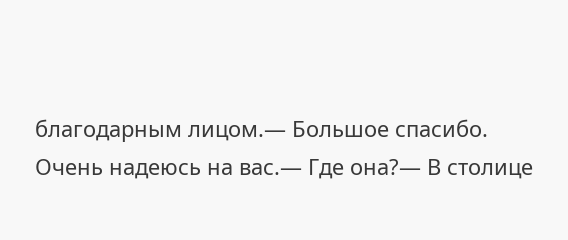благодарным лицом.— Большое спасибо.
Очень надеюсь на вас.— Где она?— В столице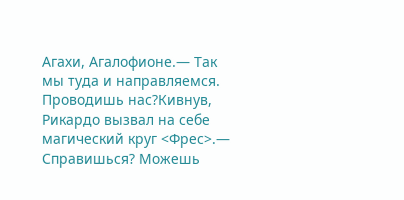Агахи, Агалофионе.— Так мы туда и направляемся.
Проводишь нас?Кивнув, Рикардо вызвал на себе магический круг <Фрес>.— Справишься? Можешь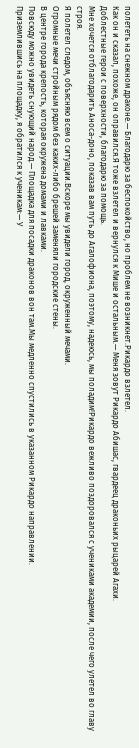полететь на снежном драконе.— Благодарю за беспокойство, но проблем не возникнет.Рикардо взлетел.
Как он и сказал, похоже, он оправился.Я тоже взлетел и вернулся к Мише и остальным.— Меня зовут Рикардо Абишас, гвардеец драконьих рыцарей Агахи.
Доблестные герои с поверхности, благодарю за помощь.
Мне хочется отблагодарить Аноса-доно, показав вам путь до Агалофиона, поэтому, надеюсь, мы поладим!Рикардо вежливо поздоровался с учениками академии, после чего улетел во главу строя.
Я полетел следом, объясняю всем о ситуации.Вскоре мы увидели город, окруженный мечами.
Огромные мечи стройным рядом без каких-либо брешей заменяли городские стены.
В центре города крепость, которая окружена домами и лавками.
Повсюду можно увидеть снующий народ.— Площадка для посадки драконов вон там.Мы медленно спустились в указанном Рикардо направлении.
Приземлившись на площадку, я обратился к ученикам:— У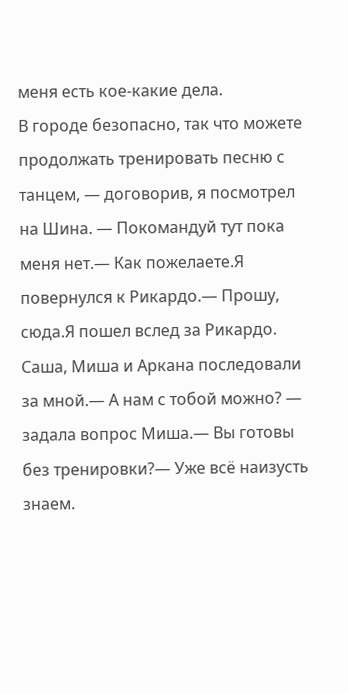меня есть кое-какие дела.
В городе безопасно, так что можете продолжать тренировать песню с танцем, — договорив, я посмотрел на Шина. — Покомандуй тут пока меня нет.— Как пожелаете.Я повернулся к Рикардо.— Прошу, сюда.Я пошел вслед за Рикардо.
Саша, Миша и Аркана последовали за мной.— А нам с тобой можно? — задала вопрос Миша.— Вы готовы без тренировки?— Уже всё наизусть знаем.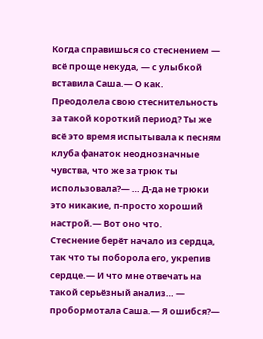Когда справишься со стеснением — всё проще некуда, — с улыбкой вставила Саша.— О как.
Преодолела свою стеснительность за такой короткий период? Ты же всё это время испытывала к песням клуба фанаток неоднозначные чувства, что же за трюк ты использовала?— … Д-да не трюки это никакие, п-просто хороший настрой.— Вот оно что.
Стеснение берёт начало из сердца, так что ты поборола его, укрепив сердце.— И что мне отвечать на такой серьёзный анализ… — пробормотала Саша.— Я ошибся?—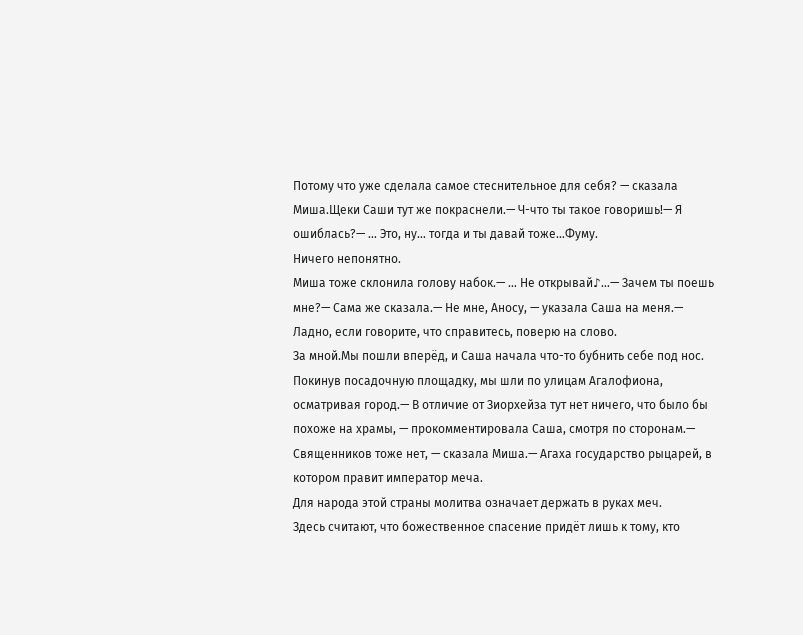Потому что уже сделала самое стеснительное для себя? — сказала Миша.Щеки Саши тут же покраснели.— Ч-что ты такое говоришь!— Я ошиблась?— … Это, ну… тогда и ты давай тоже…Фуму.
Ничего непонятно.
Миша тоже склонила голову набок.— … Не открывай♪…— Зачем ты поешь мне?— Сама же сказала.— Не мне, Аносу, — указала Саша на меня.— Ладно, если говорите, что справитесь, поверю на слово.
За мной.Мы пошли вперёд, и Саша начала что-то бубнить себе под нос.
Покинув посадочную площадку, мы шли по улицам Агалофиона, осматривая город.— В отличие от Зиорхейза тут нет ничего, что было бы похоже на храмы, — прокомментировала Саша, смотря по сторонам.— Священников тоже нет, — сказала Миша.— Агаха государство рыцарей, в котором правит император меча.
Для народа этой страны молитва означает держать в руках меч.
Здесь считают, что божественное спасение придёт лишь к тому, кто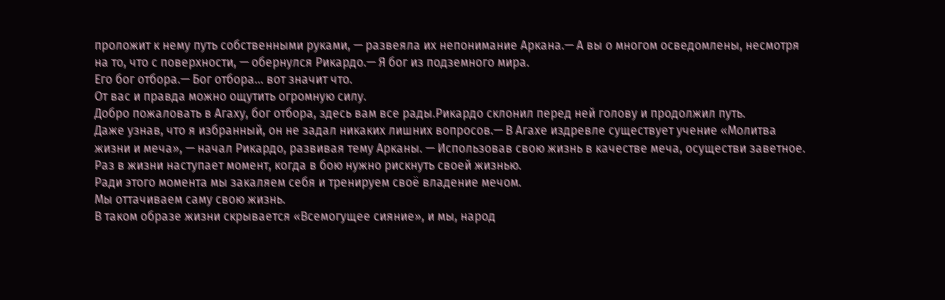проложит к нему путь собственными руками, — развеяла их непонимание Аркана.— А вы о многом осведомлены, несмотря на то, что с поверхности, — обернулся Рикардо.— Я бог из подземного мира.
Его бог отбора.— Бог отбора… вот значит что.
От вас и правда можно ощутить огромную силу.
Добро пожаловать в Агаху, бог отбора, здесь вам все рады.Рикардо склонил перед ней голову и продолжил путь.
Даже узнав, что я избранный, он не задал никаких лишних вопросов.— В Агахе издревле существует учение «Молитва жизни и меча», — начал Рикардо, развивая тему Арканы. — Использовав свою жизнь в качестве меча, осуществи заветное.
Раз в жизни наступает момент, когда в бою нужно рискнуть своей жизнью.
Ради этого момента мы закаляем себя и тренируем своё владение мечом.
Мы оттачиваем саму свою жизнь.
В таком образе жизни скрывается «Всемогущее сияние», и мы, народ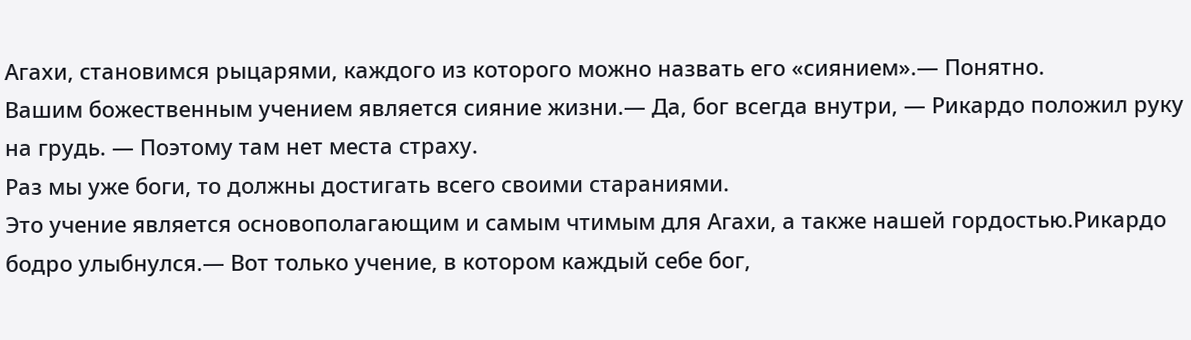Агахи, становимся рыцарями, каждого из которого можно назвать его «сиянием».— Понятно.
Вашим божественным учением является сияние жизни.— Да, бог всегда внутри, — Рикардо положил руку на грудь. — Поэтому там нет места страху.
Раз мы уже боги, то должны достигать всего своими стараниями.
Это учение является основополагающим и самым чтимым для Агахи, а также нашей гордостью.Рикардо бодро улыбнулся.— Вот только учение, в котором каждый себе бог,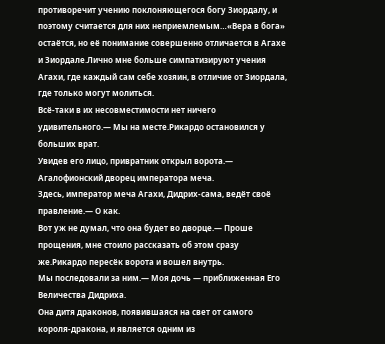противоречит учению поклоняющегося богу Зиордалу, и поэтому считается для них неприемлемым…«Вера в бога» остаётся, но её понимание совершенно отличается в Агахе и Зиордале.Лично мне больше симпатизируют учения Агахи, где каждый сам себе хозяин, в отличие от Зиордала, где только могут молиться.
Всё-таки в их несовместимости нет ничего удивительного.— Мы на месте.Рикардо остановился у больших врат.
Увидев его лицо, привратник открыл ворота.— Агалофионский дворец императора меча.
Здесь, император меча Агахи, Дидрих-сама, ведёт своё правление.— О как.
Вот уж не думал, что она будет во дворце.— Проше прощения, мне стоило рассказать об этом сразу же.Рикардо пересёк ворота и вошел внутрь.
Мы последовали за ним.— Моя дочь — приближенная Его Величества Дидриха.
Она дитя драконов, появившаяся на свет от самого короля-дракона, и является одним из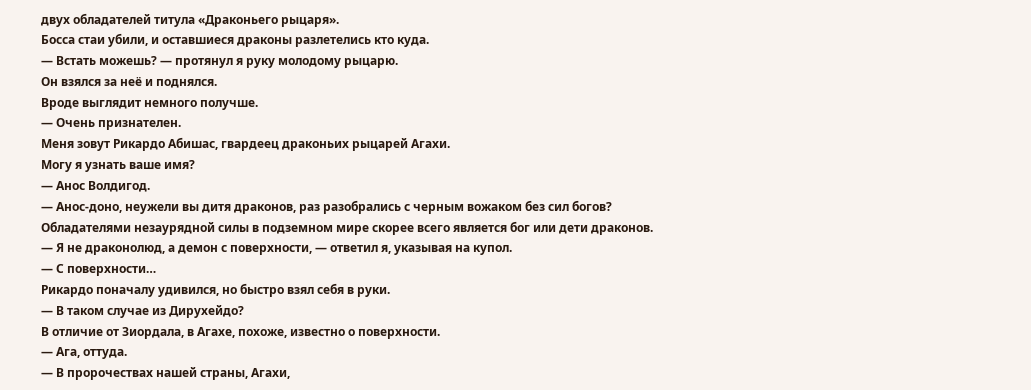двух обладателей титула «Драконьего рыцаря».
Босса стаи убили, и оставшиеся драконы разлетелись кто куда.
— Встать можешь? — протянул я руку молодому рыцарю.
Он взялся за неё и поднялся.
Вроде выглядит немного получше.
— Очень признателен.
Меня зовут Рикардо Абишас, гвардеец драконьих рыцарей Агахи.
Могу я узнать ваше имя?
— Анос Волдигод.
— Анос-доно, неужели вы дитя драконов, раз разобрались с черным вожаком без сил богов?
Обладателями незаурядной силы в подземном мире скорее всего является бог или дети драконов.
— Я не драконолюд, а демон с поверхности, — ответил я, указывая на купол.
— С поверхности…
Рикардо поначалу удивился, но быстро взял себя в руки.
— В таком случае из Дирухейдо?
В отличие от Зиордала, в Агахе, похоже, известно о поверхности.
— Ага, оттуда.
— В пророчествах нашей страны, Агахи,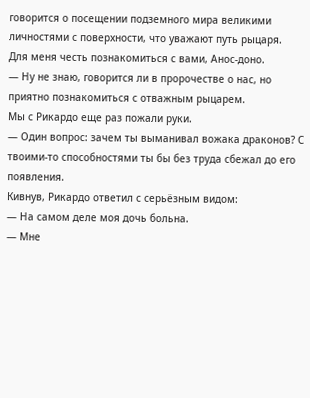говорится о посещении подземного мира великими личностями с поверхности, что уважают путь рыцаря.
Для меня честь познакомиться с вами, Анос-доно.
— Ну не знаю, говорится ли в пророчестве о нас, но приятно познакомиться с отважным рыцарем.
Мы с Рикардо еще раз пожали руки.
— Один вопрос: зачем ты выманивал вожака драконов? С твоими-то способностями ты бы без труда сбежал до его появления.
Кивнув, Рикардо ответил с серьёзным видом:
— На самом деле моя дочь больна.
— Мне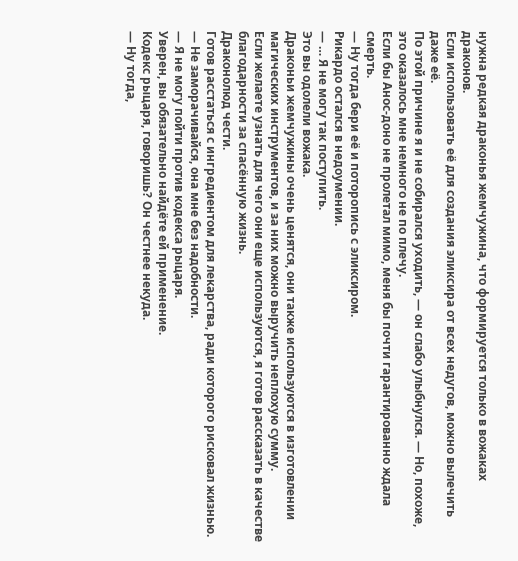нужна редкая драконья жемчужина, что формируется только в вожаках драконов.
Если использовать её для создания эликсира от всех недугов, можно вылечить даже её.
По этой причине я и не собирался уходить, — он слабо улыбнулся. — Но, похоже, это оказалось мне немного не по плечу.
Если бы Анос-доно не пролетал мимо, меня бы почти гарантированно ждала смерть.
— Ну тогда бери её и поторопись с эликсиром.
Рикардо остался в недоумении.
— … Я не могу так поступить.
Это вы одолели вожака.
Драконьи жемчужины очень ценятся, они также используются в изготовлении магических инструментов, и за них можно выручить неплохую сумму.
Если желаете узнать для чего они еще используются, я готов рассказать в качестве благодарности за спасённую жизнь.
Драконолюд чести.
Готов расстаться с ингредиентом для лекарства, ради которого рисковал жизнью.
— Не заморачивайся, она мне без надобности.
— Я не могу пойти против кодекса рыцаря.
Уверен, вы обязательно найдёте ей применение.
Кодекс рыцаря, говоришь? Он честнее некуда.
— Ну тогда,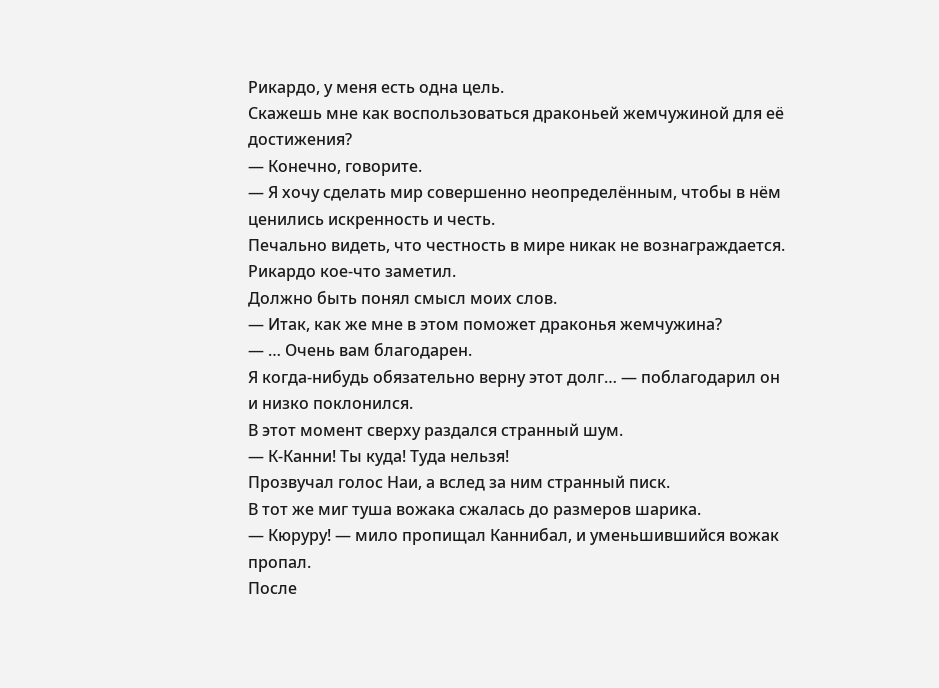Рикардо, у меня есть одна цель.
Скажешь мне как воспользоваться драконьей жемчужиной для её достижения?
— Конечно, говорите.
— Я хочу сделать мир совершенно неопределённым, чтобы в нём ценились искренность и честь.
Печально видеть, что честность в мире никак не вознаграждается.
Рикардо кое-что заметил.
Должно быть понял смысл моих слов.
— Итак, как же мне в этом поможет драконья жемчужина?
— … Очень вам благодарен.
Я когда-нибудь обязательно верну этот долг… — поблагодарил он и низко поклонился.
В этот момент сверху раздался странный шум.
— К-Канни! Ты куда! Туда нельзя!
Прозвучал голос Наи, а вслед за ним странный писк.
В тот же миг туша вожака сжалась до размеров шарика.
— Кюруру! — мило пропищал Каннибал, и уменьшившийся вожак пропал.
После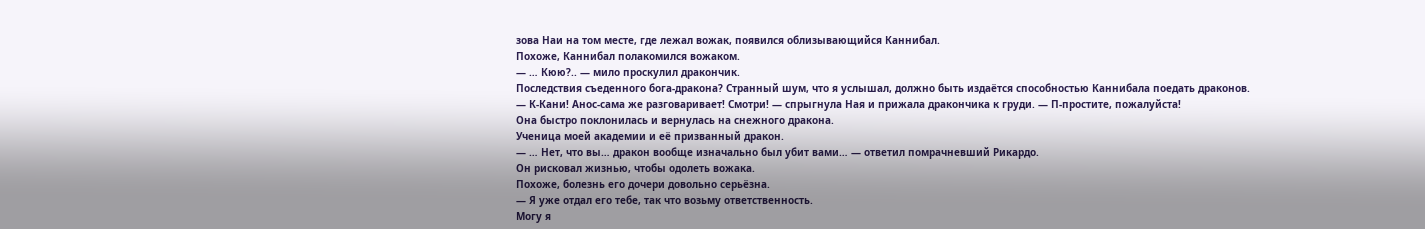зова Наи на том месте, где лежал вожак, появился облизывающийся Каннибал.
Похоже, Каннибал полакомился вожаком.
— … Кюю?.. — мило проскулил дракончик.
Последствия съеденного бога-дракона? Странный шум, что я услышал, должно быть издаётся способностью Каннибала поедать драконов.
— К-Кани! Анос-сама же разговаривает! Смотри! — спрыгнула Ная и прижала дракончика к груди. — П-простите, пожалуйста!
Она быстро поклонилась и вернулась на снежного дракона.
Ученица моей академии и её призванный дракон.
— … Нет, что вы… дракон вообще изначально был убит вами… — ответил помрачневший Рикардо.
Он рисковал жизнью, чтобы одолеть вожака.
Похоже, болезнь его дочери довольно серьёзна.
— Я уже отдал его тебе, так что возьму ответственность.
Могу я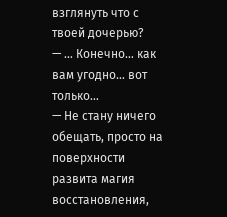взглянуть что с твоей дочерью?
— … Конечно… как вам угодно… вот только…
— Не стану ничего обещать, просто на поверхности развита магия восстановления,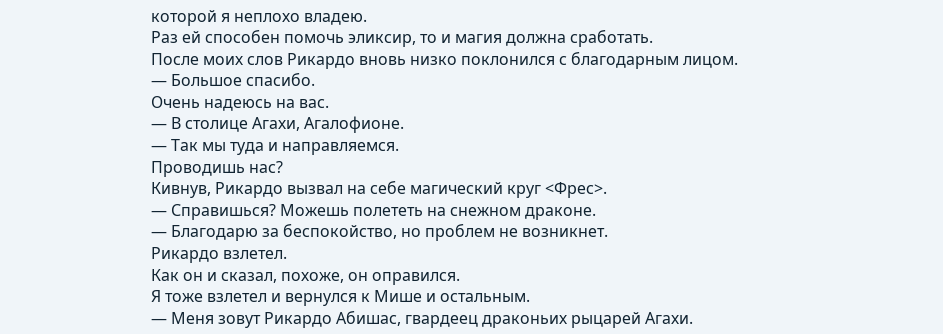которой я неплохо владею.
Раз ей способен помочь эликсир, то и магия должна сработать.
После моих слов Рикардо вновь низко поклонился с благодарным лицом.
— Большое спасибо.
Очень надеюсь на вас.
— В столице Агахи, Агалофионе.
— Так мы туда и направляемся.
Проводишь нас?
Кивнув, Рикардо вызвал на себе магический круг <Фрес>.
— Справишься? Можешь полететь на снежном драконе.
— Благодарю за беспокойство, но проблем не возникнет.
Рикардо взлетел.
Как он и сказал, похоже, он оправился.
Я тоже взлетел и вернулся к Мише и остальным.
— Меня зовут Рикардо Абишас, гвардеец драконьих рыцарей Агахи.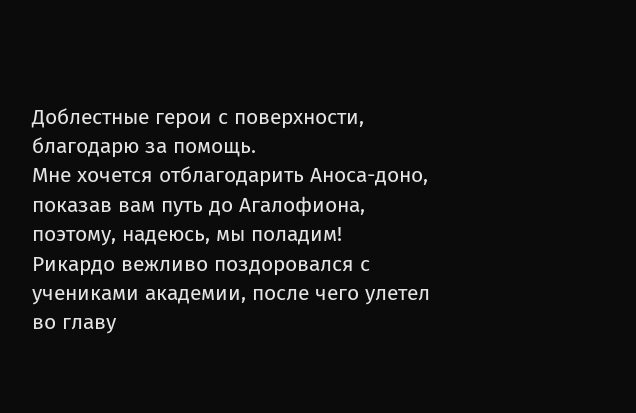Доблестные герои с поверхности, благодарю за помощь.
Мне хочется отблагодарить Аноса-доно, показав вам путь до Агалофиона, поэтому, надеюсь, мы поладим!
Рикардо вежливо поздоровался с учениками академии, после чего улетел во главу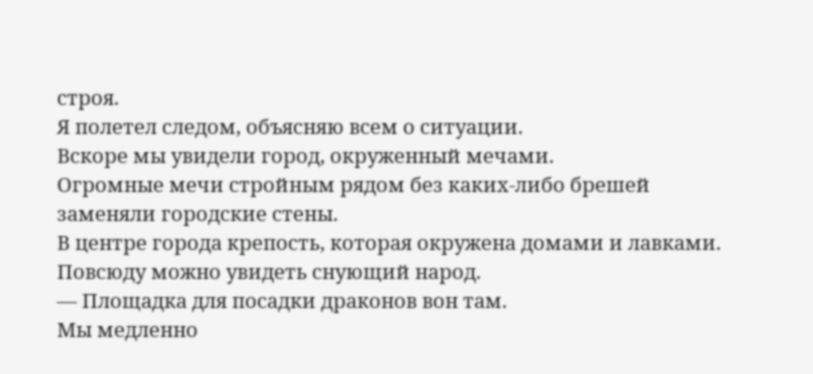строя.
Я полетел следом, объясняю всем о ситуации.
Вскоре мы увидели город, окруженный мечами.
Огромные мечи стройным рядом без каких-либо брешей заменяли городские стены.
В центре города крепость, которая окружена домами и лавками.
Повсюду можно увидеть снующий народ.
— Площадка для посадки драконов вон там.
Мы медленно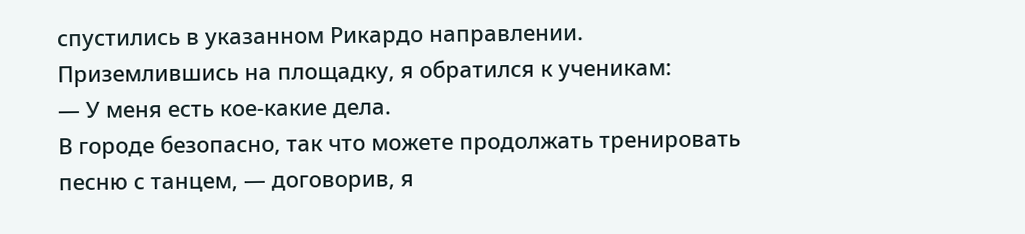спустились в указанном Рикардо направлении.
Приземлившись на площадку, я обратился к ученикам:
— У меня есть кое-какие дела.
В городе безопасно, так что можете продолжать тренировать песню с танцем, — договорив, я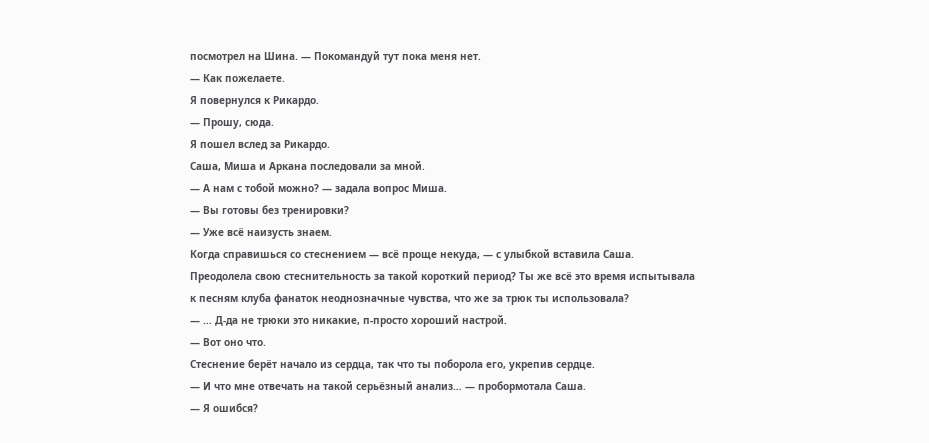посмотрел на Шина. — Покомандуй тут пока меня нет.
— Как пожелаете.
Я повернулся к Рикардо.
— Прошу, сюда.
Я пошел вслед за Рикардо.
Саша, Миша и Аркана последовали за мной.
— А нам с тобой можно? — задала вопрос Миша.
— Вы готовы без тренировки?
— Уже всё наизусть знаем.
Когда справишься со стеснением — всё проще некуда, — с улыбкой вставила Саша.
Преодолела свою стеснительность за такой короткий период? Ты же всё это время испытывала к песням клуба фанаток неоднозначные чувства, что же за трюк ты использовала?
— … Д-да не трюки это никакие, п-просто хороший настрой.
— Вот оно что.
Стеснение берёт начало из сердца, так что ты поборола его, укрепив сердце.
— И что мне отвечать на такой серьёзный анализ… — пробормотала Саша.
— Я ошибся?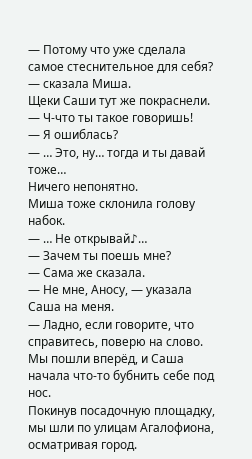— Потому что уже сделала самое стеснительное для себя? — сказала Миша.
Щеки Саши тут же покраснели.
— Ч-что ты такое говоришь!
— Я ошиблась?
— … Это, ну… тогда и ты давай тоже…
Ничего непонятно.
Миша тоже склонила голову набок.
— … Не открывай♪…
— Зачем ты поешь мне?
— Сама же сказала.
— Не мне, Аносу, — указала Саша на меня.
— Ладно, если говорите, что справитесь, поверю на слово.
Мы пошли вперёд, и Саша начала что-то бубнить себе под нос.
Покинув посадочную площадку, мы шли по улицам Агалофиона, осматривая город.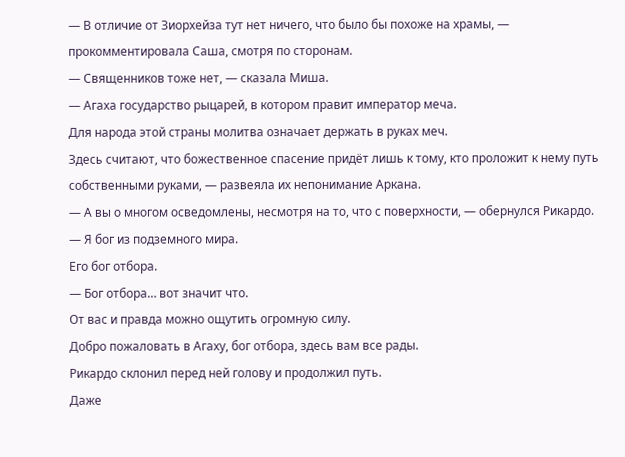— В отличие от Зиорхейза тут нет ничего, что было бы похоже на храмы, — прокомментировала Саша, смотря по сторонам.
— Священников тоже нет, — сказала Миша.
— Агаха государство рыцарей, в котором правит император меча.
Для народа этой страны молитва означает держать в руках меч.
Здесь считают, что божественное спасение придёт лишь к тому, кто проложит к нему путь собственными руками, — развеяла их непонимание Аркана.
— А вы о многом осведомлены, несмотря на то, что с поверхности, — обернулся Рикардо.
— Я бог из подземного мира.
Его бог отбора.
— Бог отбора… вот значит что.
От вас и правда можно ощутить огромную силу.
Добро пожаловать в Агаху, бог отбора, здесь вам все рады.
Рикардо склонил перед ней голову и продолжил путь.
Даже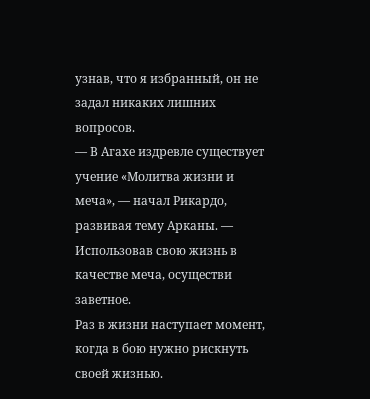узнав, что я избранный, он не задал никаких лишних вопросов.
— В Агахе издревле существует учение «Молитва жизни и меча», — начал Рикардо, развивая тему Арканы. — Использовав свою жизнь в качестве меча, осуществи заветное.
Раз в жизни наступает момент, когда в бою нужно рискнуть своей жизнью.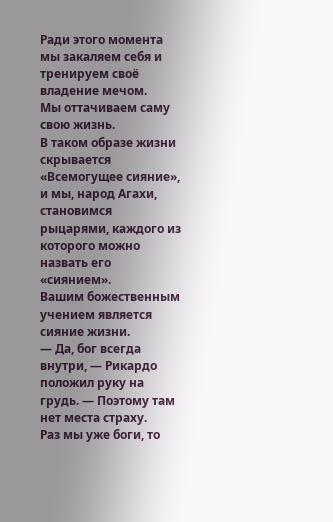Ради этого момента мы закаляем себя и тренируем своё владение мечом.
Мы оттачиваем саму свою жизнь.
В таком образе жизни скрывается «Всемогущее сияние», и мы, народ Агахи, становимся рыцарями, каждого из которого можно назвать его «сиянием».
Вашим божественным учением является сияние жизни.
— Да, бог всегда внутри, — Рикардо положил руку на грудь. — Поэтому там нет места страху.
Раз мы уже боги, то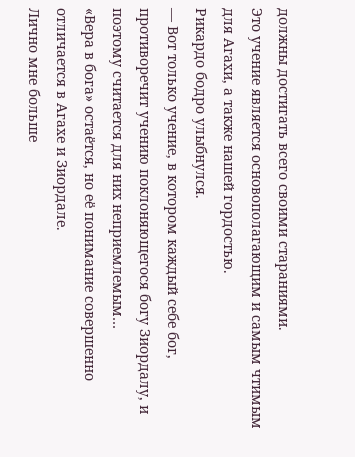должны достигать всего своими стараниями.
Это учение является основополагающим и самым чтимым для Агахи, а также нашей гордостью.
Рикардо бодро улыбнулся.
— Вот только учение, в котором каждый себе бог, противоречит учению поклоняющегося богу Зиордалу, и поэтому считается для них неприемлемым…
«Вера в бога» остаётся, но её понимание совершенно отличается в Агахе и Зиордале.
Лично мне больше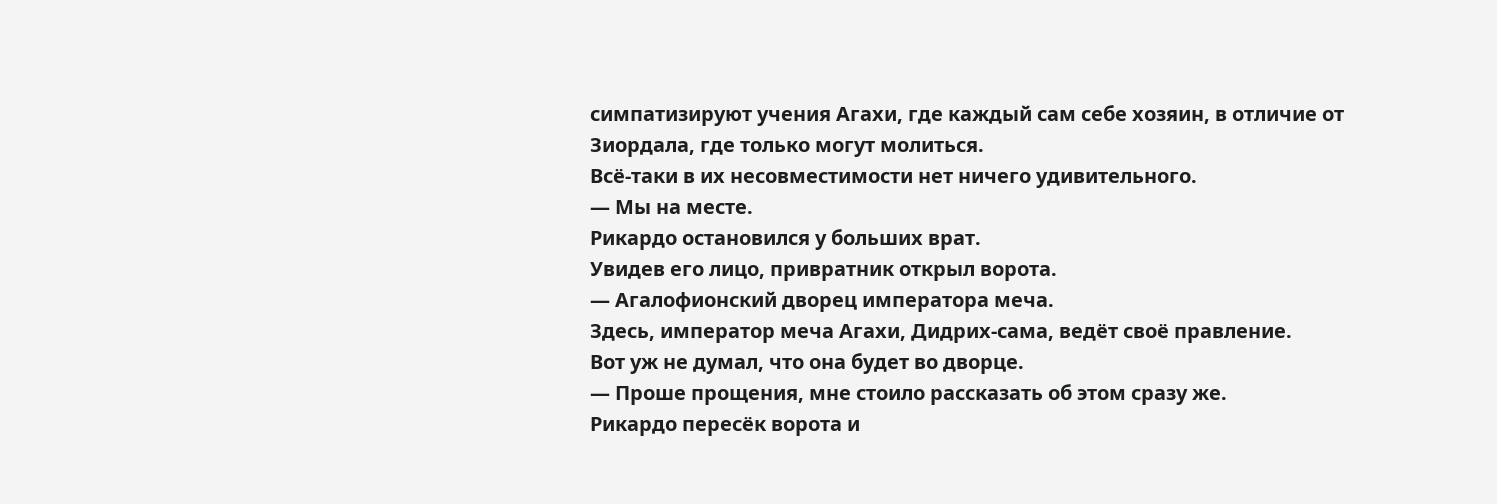симпатизируют учения Агахи, где каждый сам себе хозяин, в отличие от Зиордала, где только могут молиться.
Всё-таки в их несовместимости нет ничего удивительного.
— Мы на месте.
Рикардо остановился у больших врат.
Увидев его лицо, привратник открыл ворота.
— Агалофионский дворец императора меча.
Здесь, император меча Агахи, Дидрих-сама, ведёт своё правление.
Вот уж не думал, что она будет во дворце.
— Проше прощения, мне стоило рассказать об этом сразу же.
Рикардо пересёк ворота и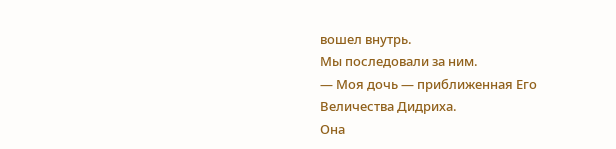вошел внутрь.
Мы последовали за ним.
— Моя дочь — приближенная Его Величества Дидриха.
Она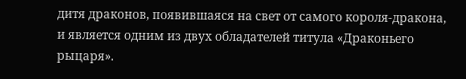дитя драконов, появившаяся на свет от самого короля-дракона, и является одним из двух обладателей титула «Драконьего рыцаря».